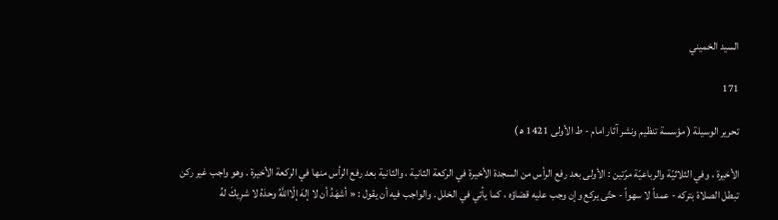السيد الخميني

171

تحرير الوسيلة ( مؤسسة تنظيم ونشر آثار امام - ط الأولى 1421 ه‍ )

الأخيرة ، وفي الثلاثيّة والرباعيّة مرّتين : الأولى بعد رفع الرأس من السجدة الأخيرة في الركعة الثانية ، والثانية بعد رفع الرأس منها في الركعة الأخيرة . وهو واجب غير ركن تبطل الصلاة بتركه - عمداً لا سهواً - حتّى يركع وإن وجب عليه قضاؤه ، كما يأتي في الخلل . والواجب فيه أن يقول : « أشهَدُ أن لا إلهَ إلّااللَّهُ وحدَهُ لا شرِيكَ لهُ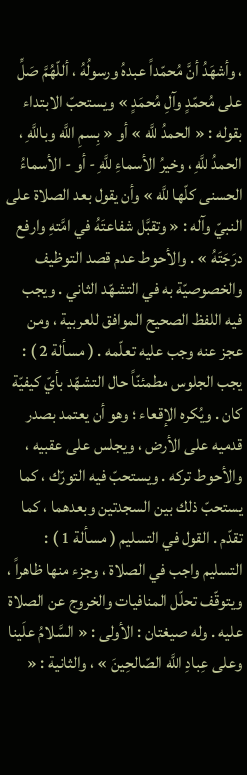، وأشهَدُ أنَّ مُحمّداً عبدهُ ورسولُهُ ، أللّهُمَّ صَلِّ على مُحمّدٍ وآلِ مُحمَدٍ » ويستحبّ الابتداء بقوله : « الحمدُ للَّه » أو « بِسمِ اللَّه وباللَّهِ ، الحمدُ للَّهِ ، وخيرُ الأسماءِ للَّهِ - أو - الأسماءُ الحسنى كلّها للَّه » وأن يقول بعد الصلاة على النبيّ وآله : « وتقبَّل شفاعتَهُ في امَّتهِ وارفع درَجَتَهُ » . والأحوط عدم قصد التوظيف والخصوصيّة به في التشهّد الثاني . ويجب فيه اللفظ الصحيح الموافق للعربية ، ومن عجز عنه وجب عليه تعلّمه . ( مسألة 2 ) : يجب الجلوس مطمئنّاً حال التشهّد بأيّ كيفيّة كان . ويُكره الإقعاء ؛ وهو أن يعتمد بصدر قدميه على الأرض ، ويجلس على عقبيه ، والأحوط تركه . ويستحبّ فيه التورّك ، كما يستحبّ ذلك بين السجدتين وبعدهما ، كما تقدّم . القول في التسليم ( مسألة 1 ) : التسليم واجب في الصلاة ، وجزء منها ظاهراً ، ويتوقّف تحلّل المنافيات والخروج عن الصلاة عليه . وله صيغتان : الأولى : « السَّلامُ علَينا وعلى عِبادِ اللَّه الصّالحِينَ » ، والثانية : «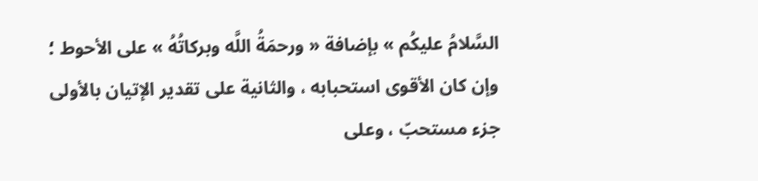السَّلامُ عليكُم » بإضافة « ورحمَةُ اللَّه وبركاتُهُ » على الأحوط ؛ وإن كان الأقوى استحبابه ، والثانية على تقدير الإتيان بالأولى جزء مستحبّ ، وعلى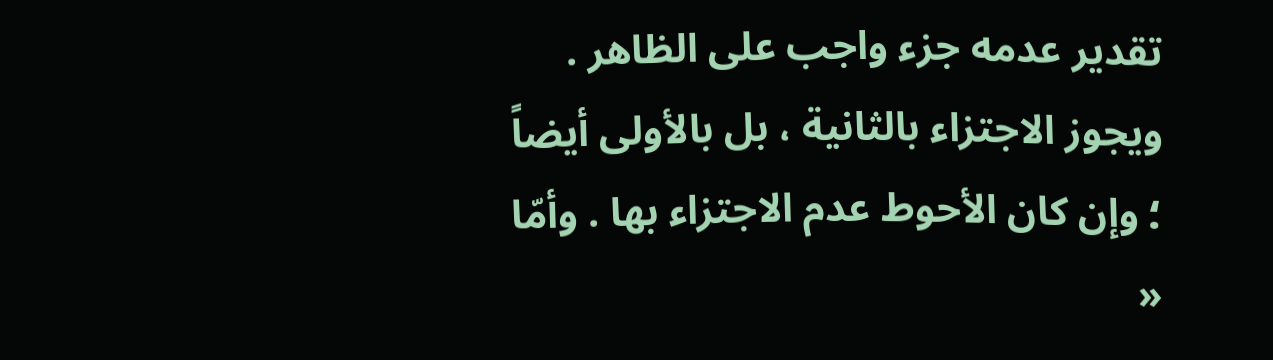تقدير عدمه جزء واجب على الظاهر . ويجوز الاجتزاء بالثانية ، بل بالأولى أيضاً ؛ وإن كان الأحوط عدم الاجتزاء بها . وأمّا «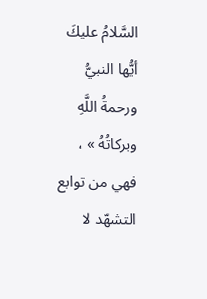السَّلامُ عليكَ أيُّها النبيُّ ورحمةُ اللَّهِ وبركاتُهُ » ، فهي من توابع التشهّد لا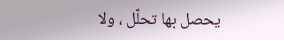يحصل بها تحلّل ، ولا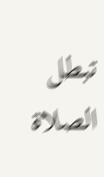تبطل الصلاة